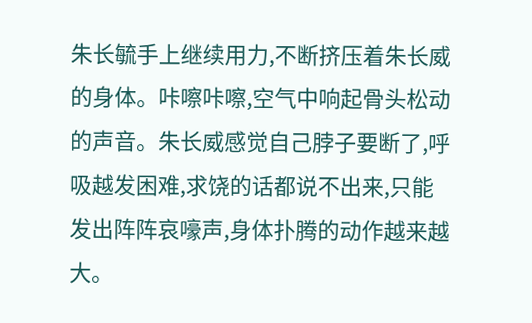朱长毓手上继续用力,不断挤压着朱长威的身体。咔嚓咔嚓,空气中响起骨头松动的声音。朱长威感觉自己脖子要断了,呼吸越发困难,求饶的话都说不出来,只能发出阵阵哀嚎声,身体扑腾的动作越来越大。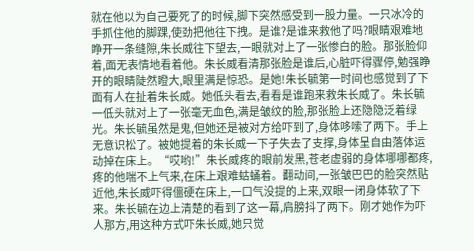就在他以为自己要死了的时候,脚下突然感受到一股力量。一只冰冷的手抓住他的脚踝,使劲把他往下拽。是谁?是谁来救他了吗?眼睛艰难地睁开一条缝隙,朱长威往下望去,一眼就对上了一张惨白的脸。那张脸仰着,面无表情地看着他。朱长威看清那张脸是谁后,心脏吓得骤停,勉强睁开的眼睛陡然瞪大,眼里满是惊恐。是她!朱长毓第一时间也感觉到了下面有人在扯着朱长威。她低头看去,看看是谁跑来救朱长威了。朱长毓一低头就对上了一张毫无血色,满是皱纹的脸,那张脸上还隐隐泛着绿光。朱长毓虽然是鬼,但她还是被对方给吓到了,身体哆嗦了两下。手上无意识松了。被她提着的朱长威一下子失去了支撑,身体呈自由落体运动掉在床上。“哎哟!”朱长威疼的眼前发黑,苍老虚弱的身体哪哪都疼,疼的他喘不上气来,在床上艰难蛄蛹着。翻动间,一张皱巴巴的脸突然贴近他,朱长威吓得僵硬在床上,一口气没提的上来,双眼一闭身体软了下来。朱长毓在边上清楚的看到了这一幕,肩膀抖了两下。刚才她作为吓人那方,用这种方式吓朱长威,她只觉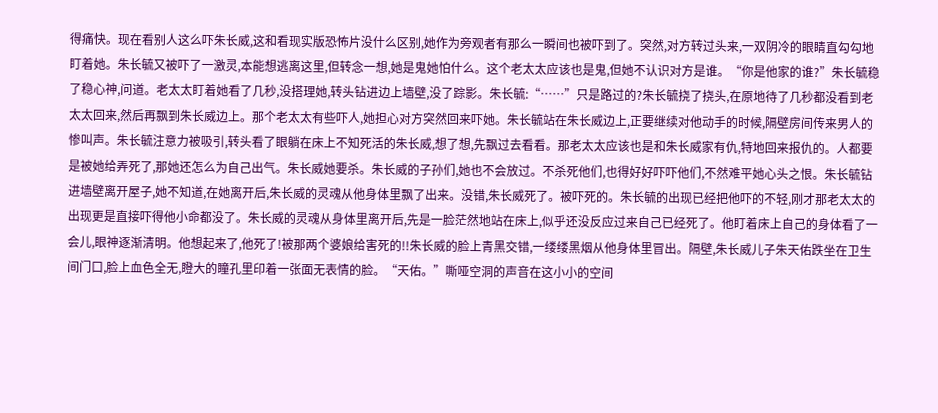得痛快。现在看别人这么吓朱长威,这和看现实版恐怖片没什么区别,她作为旁观者有那么一瞬间也被吓到了。突然,对方转过头来,一双阴冷的眼睛直勾勾地盯着她。朱长毓又被吓了一激灵,本能想逃离这里,但转念一想,她是鬼她怕什么。这个老太太应该也是鬼,但她不认识对方是谁。“你是他家的谁?”朱长毓稳了稳心神,问道。老太太盯着她看了几秒,没搭理她,转头钻进边上墙壁,没了踪影。朱长毓:“……”只是路过的?朱长毓挠了挠头,在原地待了几秒都没看到老太太回来,然后再飘到朱长威边上。那个老太太有些吓人,她担心对方突然回来吓她。朱长毓站在朱长威边上,正要继续对他动手的时候,隔壁房间传来男人的惨叫声。朱长毓注意力被吸引,转头看了眼躺在床上不知死活的朱长威,想了想,先飘过去看看。那老太太应该也是和朱长威家有仇,特地回来报仇的。人都要是被她给弄死了,那她还怎么为自己出气。朱长威她要杀。朱长威的子孙们,她也不会放过。不杀死他们,也得好好吓吓他们,不然难平她心头之恨。朱长毓钻进墙壁离开屋子,她不知道,在她离开后,朱长威的灵魂从他身体里飘了出来。没错,朱长威死了。被吓死的。朱长毓的出现已经把他吓的不轻,刚才那老太太的出现更是直接吓得他小命都没了。朱长威的灵魂从身体里离开后,先是一脸茫然地站在床上,似乎还没反应过来自己已经死了。他盯着床上自己的身体看了一会儿,眼神逐渐清明。他想起来了,他死了!被那两个婆娘给害死的!!朱长威的脸上青黑交错,一缕缕黑烟从他身体里冒出。隔壁,朱长威儿子朱天佑跌坐在卫生间门口,脸上血色全无,瞪大的瞳孔里印着一张面无表情的脸。“天佑。”嘶哑空洞的声音在这小小的空间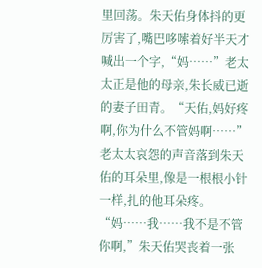里回荡。朱天佑身体抖的更厉害了,嘴巴哆嗦着好半天才喊出一个字,“妈……”老太太正是他的母亲,朱长威已逝的妻子田青。“天佑,妈好疼啊,你为什么不管妈啊……”老太太哀怨的声音落到朱天佑的耳朵里,像是一根根小针一样,扎的他耳朵疼。“妈……我……我不是不管你啊,”朱天佑哭丧着一张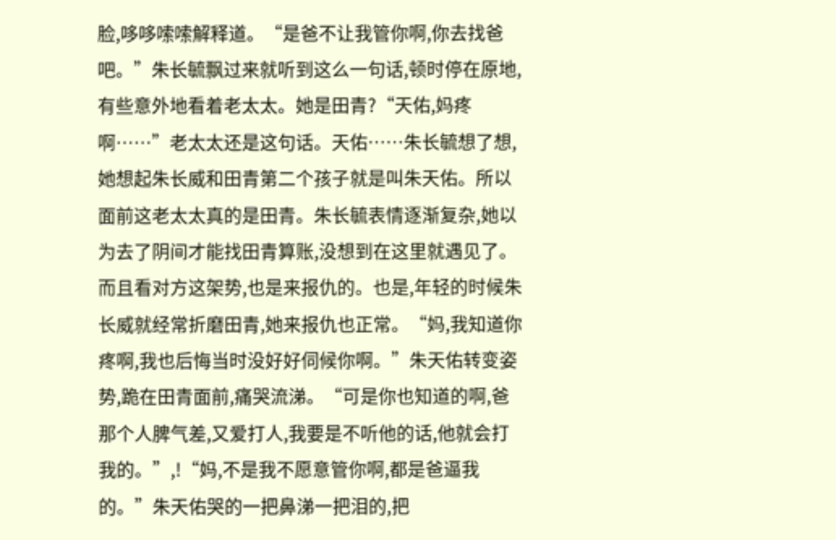脸,哆哆嗦嗦解释道。“是爸不让我管你啊,你去找爸吧。”朱长毓飘过来就听到这么一句话,顿时停在原地,有些意外地看着老太太。她是田青?“天佑,妈疼啊……”老太太还是这句话。天佑……朱长毓想了想,她想起朱长威和田青第二个孩子就是叫朱天佑。所以面前这老太太真的是田青。朱长毓表情逐渐复杂,她以为去了阴间才能找田青算账,没想到在这里就遇见了。而且看对方这架势,也是来报仇的。也是,年轻的时候朱长威就经常折磨田青,她来报仇也正常。“妈,我知道你疼啊,我也后悔当时没好好伺候你啊。”朱天佑转变姿势,跪在田青面前,痛哭流涕。“可是你也知道的啊,爸那个人脾气差,又爱打人,我要是不听他的话,他就会打我的。”,!“妈,不是我不愿意管你啊,都是爸逼我的。”朱天佑哭的一把鼻涕一把泪的,把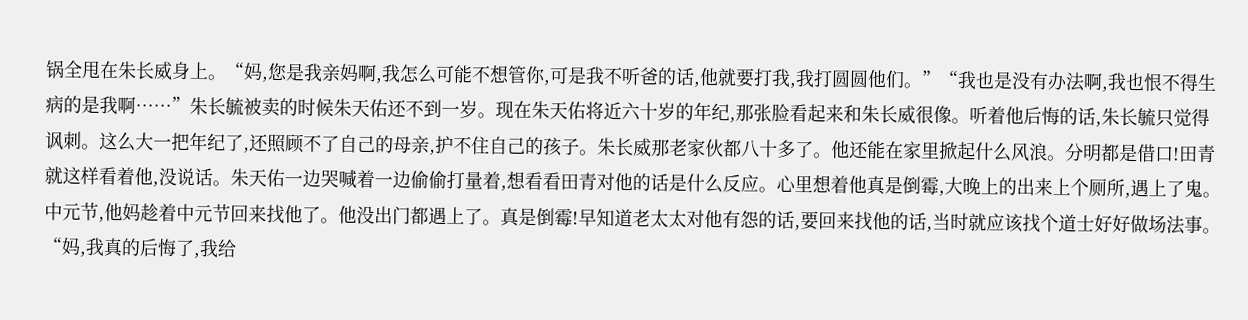锅全甩在朱长威身上。“妈,您是我亲妈啊,我怎么可能不想管你,可是我不听爸的话,他就要打我,我打圆圆他们。”“我也是没有办法啊,我也恨不得生病的是我啊……”朱长毓被卖的时候朱天佑还不到一岁。现在朱天佑将近六十岁的年纪,那张脸看起来和朱长威很像。听着他后悔的话,朱长毓只觉得讽刺。这么大一把年纪了,还照顾不了自己的母亲,护不住自己的孩子。朱长威那老家伙都八十多了。他还能在家里掀起什么风浪。分明都是借口!田青就这样看着他,没说话。朱天佑一边哭喊着一边偷偷打量着,想看看田青对他的话是什么反应。心里想着他真是倒霉,大晚上的出来上个厕所,遇上了鬼。中元节,他妈趁着中元节回来找他了。他没出门都遇上了。真是倒霉!早知道老太太对他有怨的话,要回来找他的话,当时就应该找个道士好好做场法事。“妈,我真的后悔了,我给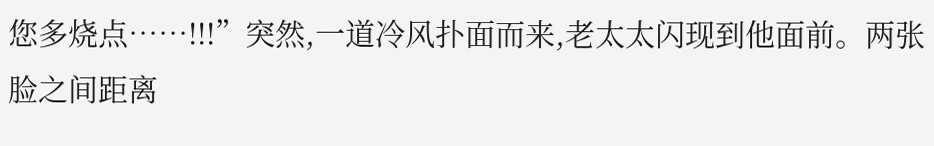您多烧点……!!!”突然,一道冷风扑面而来,老太太闪现到他面前。两张脸之间距离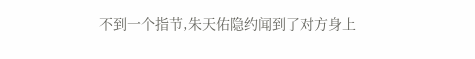不到一个指节,朱天佑隐约闻到了对方身上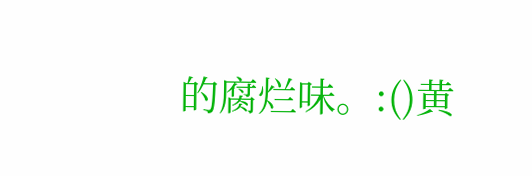的腐烂味。:()黄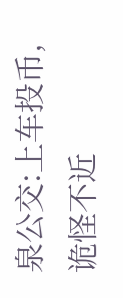泉公交:上车投币,诡怪不近